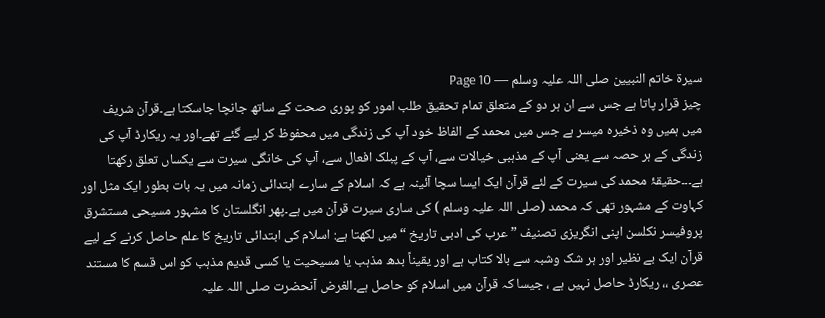سیرۃ خاتم النبیین صلی اللہ علیہ وسلم — Page 10
چیز قرار پاتا ہے جس سے ان ہر دو کے متعلق تمام تحقیق طلب امور کو پوری صحت کے ساتھ جانچا جاسکتا ہے۔قرآن شریف میں ہمیں وہ ذخیرہ میسر ہے جس میں محمد کے الفاظ خود آپ کی زندگی میں محفوظ کر لیے گئے تھے۔اور یہ ریکارڈ آپ کی زندگی کے ہر حصہ سے یعنی آپ کے مذہبی خیالات سے، آپ کے پبلک افعال سے، آپ کی خانگی سیرت سے یکساں تعلق رکھتا ہے۔۔۔حقیقۂ محمد کی سیرت کے لئے قرآن ایک ایسا سچا آئینہ ہے کہ اسلام کے سارے ابتدائی زمانہ میں یہ بات بطور ایک مثل اور کہاوت کے مشہور تھی کہ محمد (صلی اللہ علیہ وسلم ) کی ساری سیرت قرآن میں ہے۔پھر انگلستان کا مشہور مسیحی مستشرق پروفیسر نکلسن اپنی انگریزی تصنیف ”عرب کی ادبی تاریخ “ میں لکھتا ہے: اسلام کی ابتدائی تاریخ کا علم حاصل کرنے کے لیے قرآن ایک بے نظیر اور ہر شک وشبہ سے بالا کتاب ہے اور یقیناً بدھ مذہب یا مسیحیت یا کسی قدیم مذہب کو اس قسم کا مستند عصری ،، ریکارڈ حاصل نہیں ہے ، جیسا کہ قرآن میں اسلام کو حاصل ہے۔الغرض آنحضرت صلی اللہ علیہ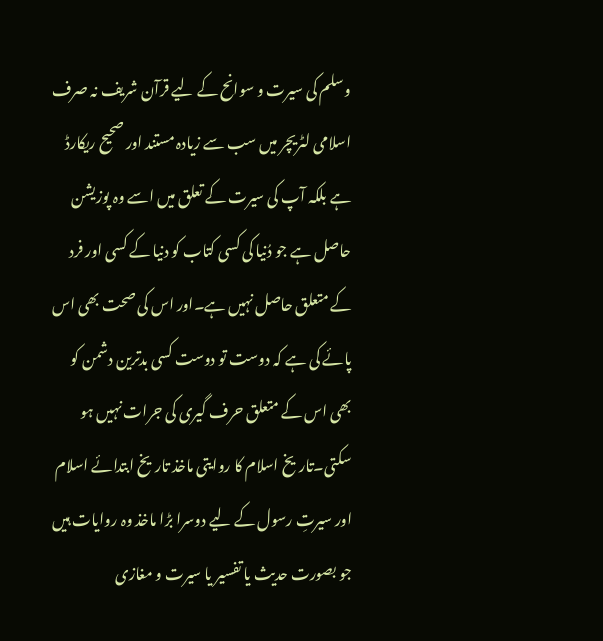وسلم کی سیرت و سوانح کے لیے قرآن شریف نہ صرف اسلامی لٹریچر میں سب سے زیادہ مستند اور صحیح ریکارڈ ہے بلکہ آپ کی سیرت کے تعلق میں اسے وہ پوزیشن حاصل ہے جو دُنیا کی کسی کتاب کو دنیا کے کسی اور فرد کے متعلق حاصل نہیں ہے۔اور اس کی صحت بھی اس پائے کی ہے کہ دوست تو دوست کسی بدترین دشمن کو بھی اس کے متعلق حرف گیری کی جرات نہیں ہو سکتی۔تاریخ اسلام کا روایتی ماخذ تاریخ ابتدائے اسلام اور سیرتِ رسول کے لیے دوسرا بڑا ماخذ وہ روایات ہیں جو بصورت حدیث یا تفسیر یا سیرت و مغازی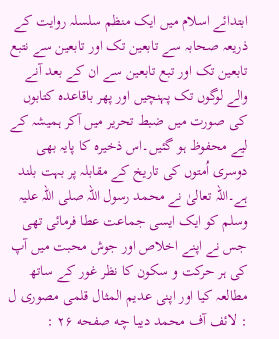ابتدائے اسلام میں ایک منظم سلسلہ روایت کے ذریعہ صحابہ سے تابعین تک اور تابعین سے نتبع تابعین تک اور تبع تابعین سے ان کے بعد آنے والے لوگوں تک پہنچیں اور پھر باقاعدہ کتابوں کی صورت میں ضبط تحریر میں آکر ہمیشہ کے لیے محفوظ ہو گئیں۔اس ذخیرہ کا پایہ بھی دوسری اُمتوں کی تاریخ کے مقابلہ پر بہت بلند ہے۔اللہ تعالیٰ نے محمد رسول اللہ صلی اللہ علیہ وسلم کو ایک ایسی جماعت عطا فرمائی تھی جس نے اپنے اخلاص اور جوش محبت میں آپ کی ہر حرکت و سکون کا نظر غور کے ساتھ مطالعہ کیا اور اپنی عدیم المثال قلمی مصوری ل : لائف آف محمد دیبا چه صفحه ۲۶ :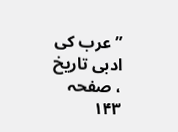”عرب کی ادبی تاریخ ، صفحہ ۱۴۳